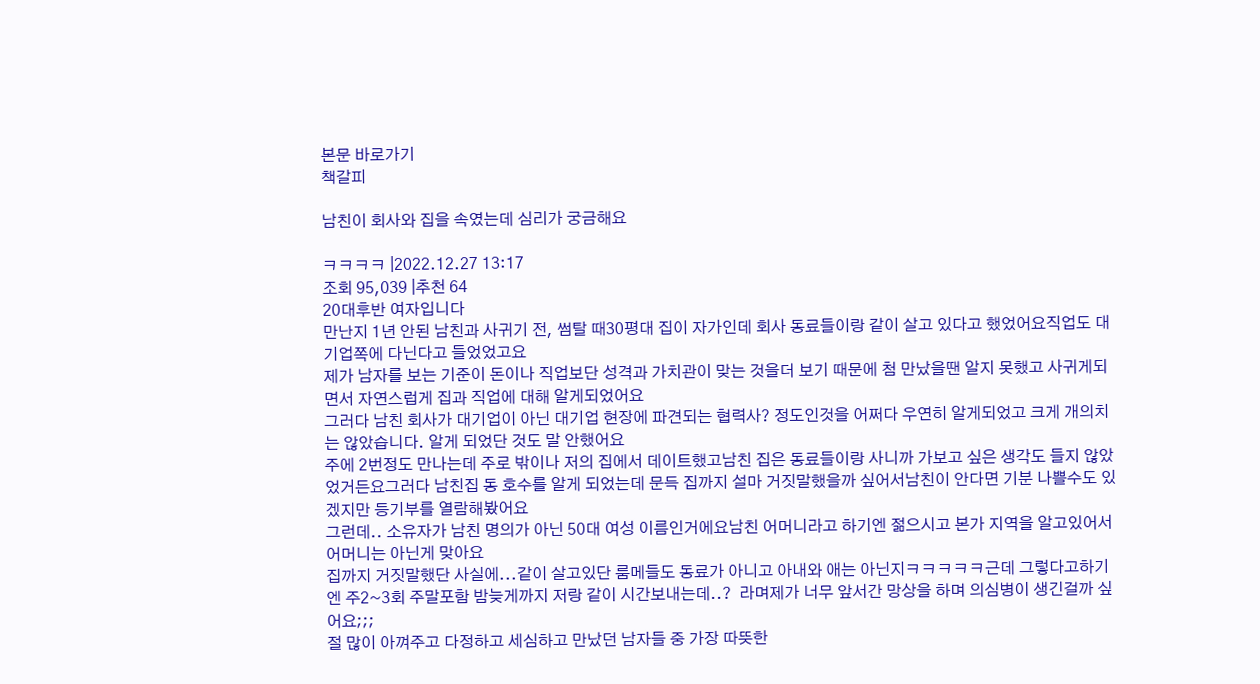본문 바로가기
책갈피

남친이 회사와 집을 속였는데 심리가 궁금해요

ㅋㅋㅋㅋ |2022.12.27 13:17
조회 95,039 |추천 64
20대후반 여자입니다
만난지 1년 안된 남친과 사귀기 전, 썸탈 때30평대 집이 자가인데 회사 동료들이랑 같이 살고 있다고 했었어요직업도 대기업쪽에 다닌다고 들었었고요
제가 남자를 보는 기준이 돈이나 직업보단 성격과 가치관이 맞는 것을더 보기 때문에 첨 만났을땐 알지 못했고 사귀게되면서 자연스럽게 집과 직업에 대해 알게되었어요
그러다 남친 회사가 대기업이 아닌 대기업 현장에 파견되는 협력사? 정도인것을 어쩌다 우연히 알게되었고 크게 개의치는 않았습니다. 알게 되었단 것도 말 안했어요
주에 2번정도 만나는데 주로 밖이나 저의 집에서 데이트했고남친 집은 동료들이랑 사니까 가보고 싶은 생각도 들지 않았었거든요그러다 남친집 동 호수를 알게 되었는데 문득 집까지 설마 거짓말했을까 싶어서남친이 안다면 기분 나쁠수도 있겠지만 등기부를 열람해봤어요
그런데.. 소유자가 남친 명의가 아닌 50대 여성 이름인거에요남친 어머니라고 하기엔 젊으시고 본가 지역을 알고있어서 어머니는 아닌게 맞아요
집까지 거짓말했단 사실에...같이 살고있단 룸메들도 동료가 아니고 아내와 애는 아닌지ㅋㅋㅋㅋㅋ근데 그렇다고하기엔 주2~3회 주말포함 밤늦게까지 저랑 같이 시간보내는데..?  라며제가 너무 앞서간 망상을 하며 의심병이 생긴걸까 싶어요;;;
절 많이 아껴주고 다정하고 세심하고 만났던 남자들 중 가장 따뜻한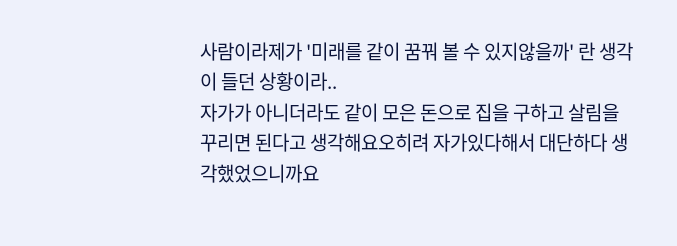사람이라제가 '미래를 같이 꿈꿔 볼 수 있지않을까' 란 생각이 들던 상황이라..
자가가 아니더라도 같이 모은 돈으로 집을 구하고 살림을 꾸리면 된다고 생각해요오히려 자가있다해서 대단하다 생각했었으니까요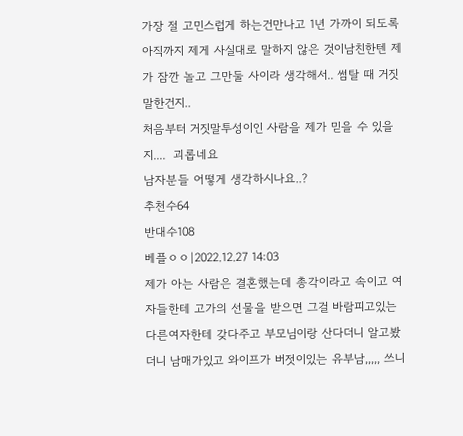가장 절 고민스럽게 하는건만나고 1년 가까이 되도록 아직까지 제게 사실대로 말하지 않은 것이남친한텐 제가 잠깐 놀고 그만둘 사이라 생각해서.. 썸탈 때 거짓말한건지..
처음부터 거짓말투성이인 사람을 제가 믿을 수 있을지....  괴롭네요
남자분들 어떻게 생각하시나요..?
추천수64
반대수108
베플ㅇㅇ|2022.12.27 14:03
제가 아는 사람은 결혼했는데 총각이라고 속이고 여자들한테 고가의 선물을 받으면 그걸 바람피고있는 다른여자한테 갖다주고 부모님이랑 산다더니 알고봤더니 남매가있고 와이프가 버젓이있는 유부남,,,,, 쓰니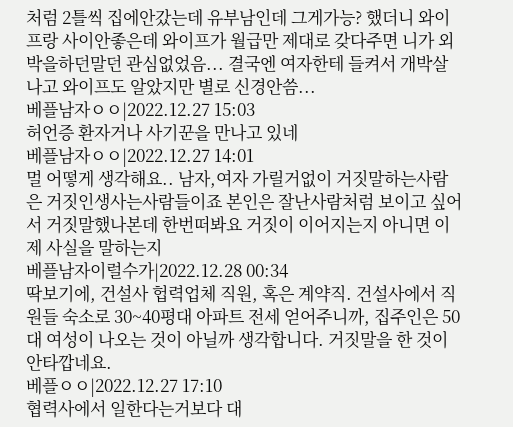처럼 2틀씩 집에안갔는데 유부남인데 그게가능? 했더니 와이프랑 사이안좋은데 와이프가 월급만 제대로 갖다주면 니가 외박을하던말던 관심없었음... 결국엔 여자한테 들켜서 개박살나고 와이프도 알았지만 별로 신경안씀...
베플남자ㅇㅇ|2022.12.27 15:03
허언증 환자거나 사기꾼을 만나고 있네
베플남자ㅇㅇ|2022.12.27 14:01
멀 어떻게 생각해요.. 남자,여자 가릴거없이 거짓말하는사람은 거짓인생사는사람들이죠 본인은 잘난사람처럼 보이고 싶어서 거짓말했나본데 한번떠봐요 거짓이 이어지는지 아니면 이제 사실을 말하는지
베플남자이럴수가|2022.12.28 00:34
딱보기에, 건설사 헙력업체 직원, 혹은 계약직. 건설사에서 직원들 숙소로 30~40평대 아파트 전세 얻어주니까, 집주인은 50대 여성이 나오는 것이 아닐까 생각합니다. 거짓말을 한 것이 안타깝네요.
베플ㅇㅇ|2022.12.27 17:10
협력사에서 일한다는거보다 대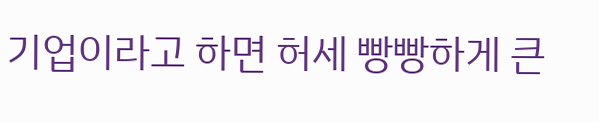기업이라고 하면 허세 빵빵하게 큰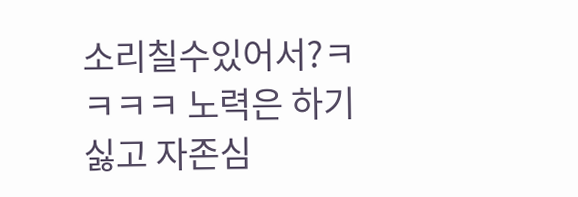소리칠수있어서?ㅋㅋㅋㅋ 노력은 하기싫고 자존심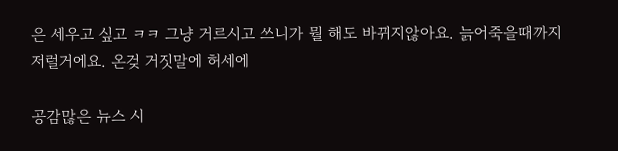은 세우고 싶고 ㅋㅋ 그냥 거르시고 쓰니가 뭘 해도 바뀌지않아요. 늙어죽을때까지 저럴거에요. 온겆 거짓말에 허세에

공감많은 뉴스 시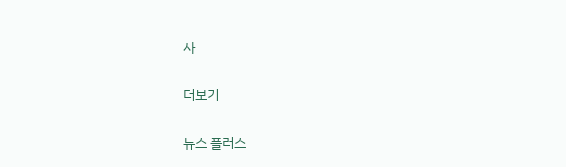사

더보기

뉴스 플러스